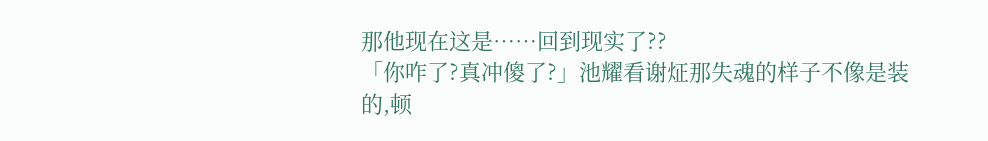那他现在这是……回到现实了??
「你咋了?真冲傻了?」池耀看谢炡那失魂的样子不像是装的,顿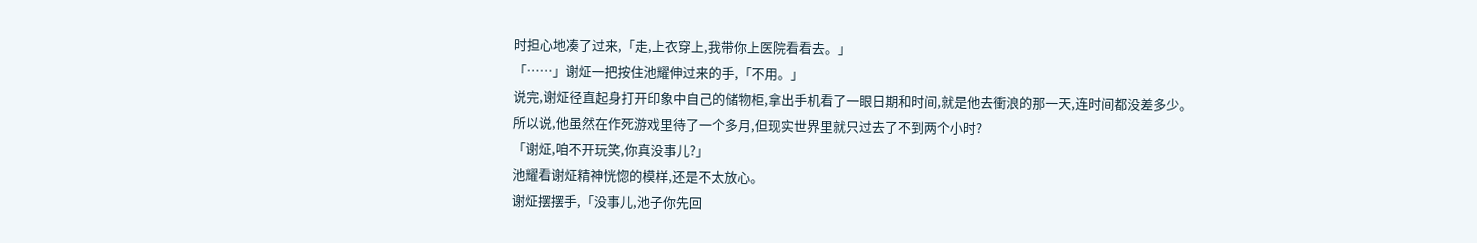时担心地凑了过来,「走,上衣穿上,我带你上医院看看去。」
「……」谢炡一把按住池耀伸过来的手,「不用。」
说完,谢炡径直起身打开印象中自己的储物柜,拿出手机看了一眼日期和时间,就是他去衝浪的那一天,连时间都没差多少。
所以说,他虽然在作死游戏里待了一个多月,但现实世界里就只过去了不到两个小时?
「谢炡,咱不开玩笑,你真没事儿?」
池耀看谢炡精神恍惚的模样,还是不太放心。
谢炡摆摆手,「没事儿,池子你先回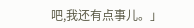吧,我还有点事儿。」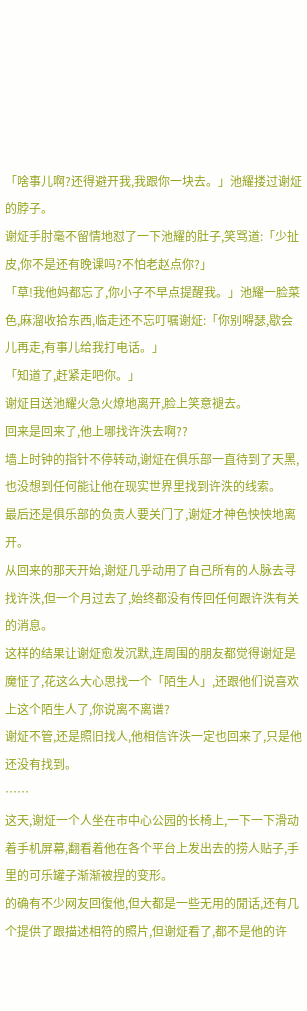「啥事儿啊?还得避开我,我跟你一块去。」池耀搂过谢炡的脖子。
谢炡手肘毫不留情地怼了一下池耀的肚子,笑骂道:「少扯皮,你不是还有晚课吗?不怕老赵点你?」
「草!我他妈都忘了,你小子不早点提醒我。」池耀一脸菜色,麻溜收拾东西,临走还不忘叮嘱谢炡:「你别嘚瑟,歇会儿再走,有事儿给我打电话。」
「知道了,赶紧走吧你。」
谢炡目送池耀火急火燎地离开,脸上笑意褪去。
回来是回来了,他上哪找许泆去啊??
墙上时钟的指针不停转动,谢炡在俱乐部一直待到了天黑,也没想到任何能让他在现实世界里找到许泆的线索。
最后还是俱乐部的负责人要关门了,谢炡才神色怏怏地离开。
从回来的那天开始,谢炡几乎动用了自己所有的人脉去寻找许泆,但一个月过去了,始终都没有传回任何跟许泆有关的消息。
这样的结果让谢炡愈发沉默,连周围的朋友都觉得谢炡是魔怔了,花这么大心思找一个「陌生人」,还跟他们说喜欢上这个陌生人了,你说离不离谱?
谢炡不管,还是照旧找人,他相信许泆一定也回来了,只是他还没有找到。
……
这天,谢炡一个人坐在市中心公园的长椅上,一下一下滑动着手机屏幕,翻看着他在各个平台上发出去的捞人贴子,手里的可乐罐子渐渐被捏的变形。
的确有不少网友回復他,但大都是一些无用的閒话,还有几个提供了跟描述相符的照片,但谢炡看了,都不是他的许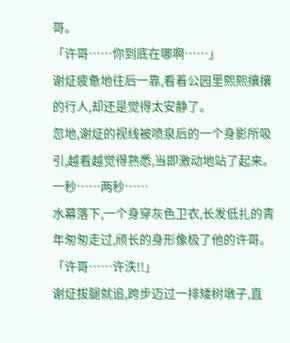哥。
「许哥……你到底在哪啊……」
谢炡疲惫地往后一靠,看着公园里熙熙攘攘的行人,却还是觉得太安静了。
忽地,谢炡的视线被喷泉后的一个身影所吸引,越看越觉得熟悉,当即激动地站了起来。
一秒……两秒……
水幕落下,一个身穿灰色卫衣,长发低扎的青年匆匆走过,颀长的身形像极了他的许哥。
「许哥……许泆!!」
谢炡拔腿就追,跨步迈过一排矮树墩子,直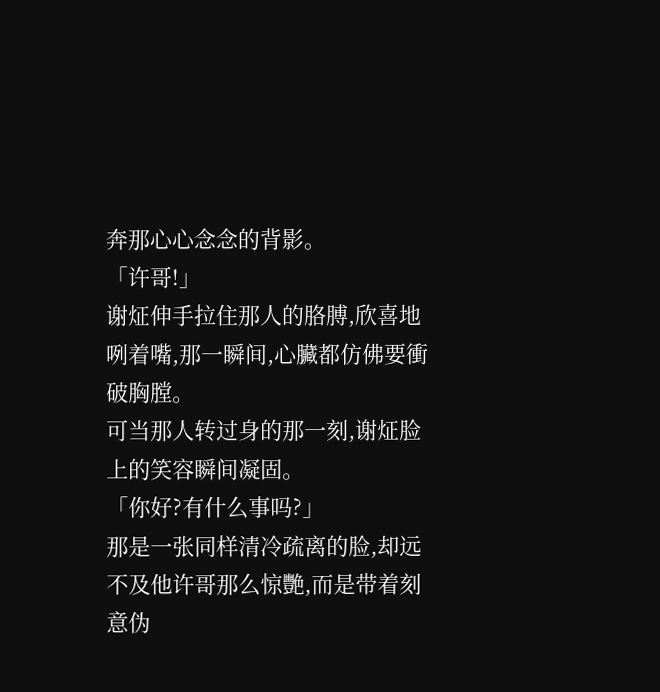奔那心心念念的背影。
「许哥!」
谢炡伸手拉住那人的胳膊,欣喜地咧着嘴,那一瞬间,心臟都仿佛要衝破胸膛。
可当那人转过身的那一刻,谢炡脸上的笑容瞬间凝固。
「你好?有什么事吗?」
那是一张同样清冷疏离的脸,却远不及他许哥那么惊艷,而是带着刻意伪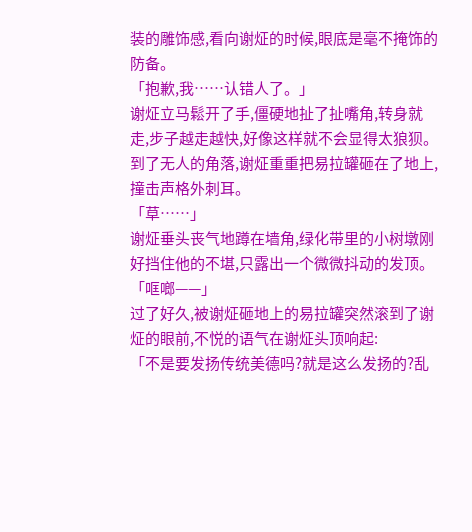装的雕饰感,看向谢炡的时候,眼底是毫不掩饰的防备。
「抱歉,我……认错人了。」
谢炡立马鬆开了手,僵硬地扯了扯嘴角,转身就走,步子越走越快,好像这样就不会显得太狼狈。
到了无人的角落,谢炡重重把易拉罐砸在了地上,撞击声格外刺耳。
「草……」
谢炡垂头丧气地蹲在墙角,绿化带里的小树墩刚好挡住他的不堪,只露出一个微微抖动的发顶。
「哐啷——」
过了好久,被谢炡砸地上的易拉罐突然滚到了谢炡的眼前,不悦的语气在谢炡头顶响起:
「不是要发扬传统美德吗?就是这么发扬的?乱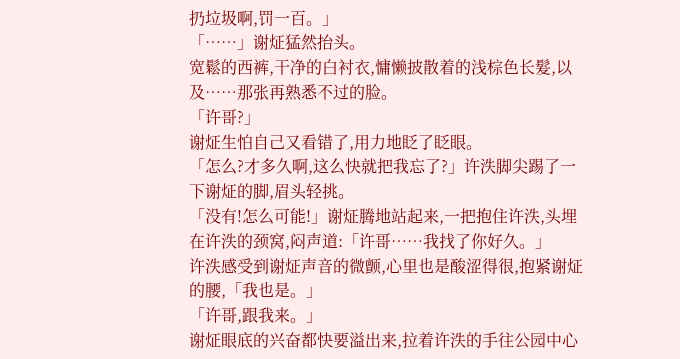扔垃圾啊,罚一百。」
「……」谢炡猛然抬头。
宽鬆的西裤,干净的白衬衣,慵懒披散着的浅棕色长髮,以及……那张再熟悉不过的脸。
「许哥?」
谢炡生怕自己又看错了,用力地眨了眨眼。
「怎么?才多久啊,这么快就把我忘了?」许泆脚尖踢了一下谢炡的脚,眉头轻挑。
「没有!怎么可能!」谢炡腾地站起来,一把抱住许泆,头埋在许泆的颈窝,闷声道:「许哥……我找了你好久。」
许泆感受到谢炡声音的微颤,心里也是酸涩得很,抱紧谢炡的腰,「我也是。」
「许哥,跟我来。」
谢炡眼底的兴奋都快要溢出来,拉着许泆的手往公园中心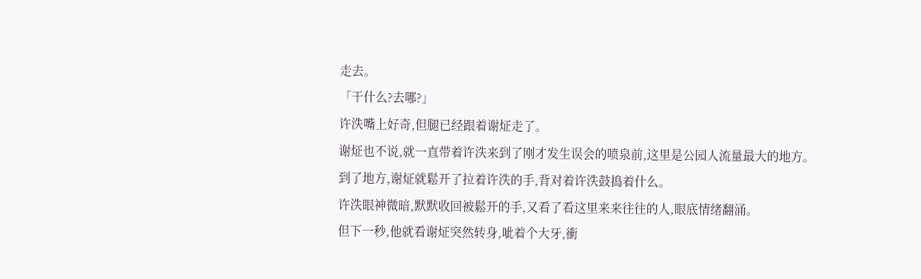走去。
「干什么?去哪?」
许泆嘴上好奇,但腿已经跟着谢炡走了。
谢炡也不说,就一直带着许泆来到了刚才发生误会的喷泉前,这里是公园人流量最大的地方。
到了地方,谢炡就鬆开了拉着许泆的手,背对着许泆鼓捣着什么。
许泆眼神微暗,默默收回被鬆开的手,又看了看这里来来往往的人,眼底情绪翻涌。
但下一秒,他就看谢炡突然转身,呲着个大牙,衝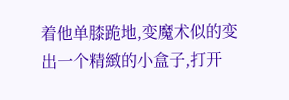着他单膝跪地,变魔术似的变出一个精緻的小盒子,打开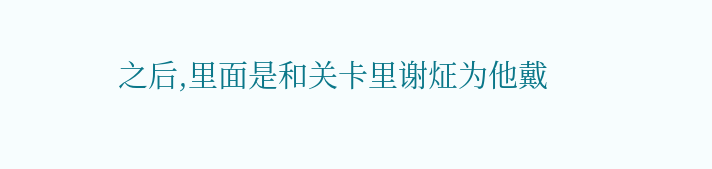之后,里面是和关卡里谢炡为他戴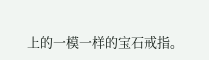上的一模一样的宝石戒指。